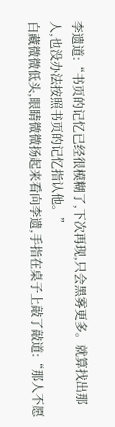李遗道:“书页的记忆已经很模糊了,下次再现,只会黑雾更多。就算找出那人,也没办法按照书页的记忆指认他。”
白藏微微低头,眼睛微微扬起来看向李遗,手指在桌子上敲了敲道:“那人不愿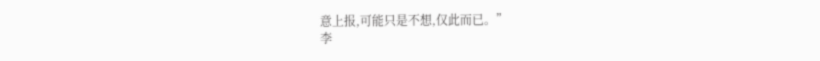意上报,可能只是不想,仅此而已。”
李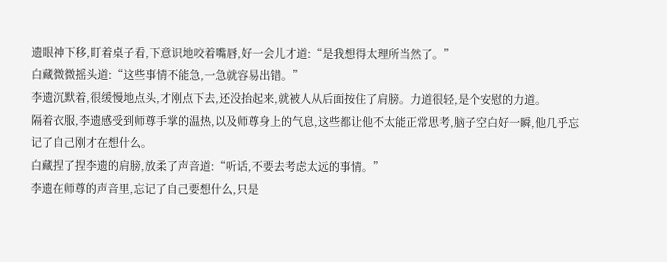遗眼神下移,盯着桌子看,下意识地咬着嘴唇,好一会儿才道:“是我想得太理所当然了。”
白藏微微摇头道:“这些事情不能急,一急就容易出错。”
李遗沉默着,很缓慢地点头,才刚点下去,还没抬起来,就被人从后面按住了肩膀。力道很轻,是个安慰的力道。
隔着衣服,李遗感受到师尊手掌的温热,以及师尊身上的气息,这些都让他不太能正常思考,脑子空白好一瞬,他几乎忘记了自己刚才在想什么。
白藏捏了捏李遗的肩膀,放柔了声音道:“听话,不要去考虑太远的事情。”
李遗在师尊的声音里,忘记了自己要想什么,只是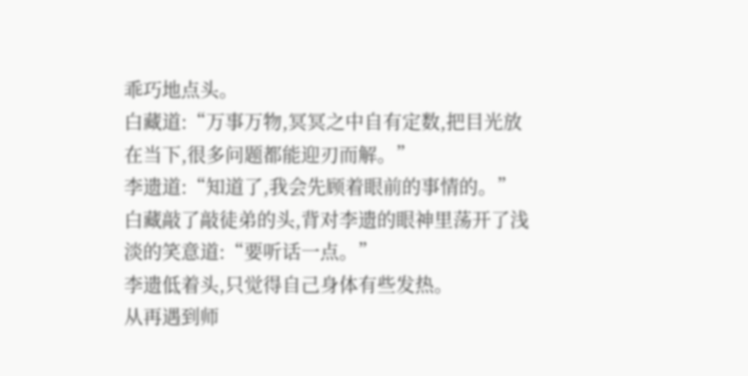乖巧地点头。
白藏道:“万事万物,冥冥之中自有定数,把目光放在当下,很多问题都能迎刃而解。”
李遗道:“知道了,我会先顾着眼前的事情的。”
白藏敲了敲徒弟的头,背对李遗的眼神里荡开了浅淡的笑意道:“要听话一点。”
李遗低着头,只觉得自己身体有些发热。
从再遇到师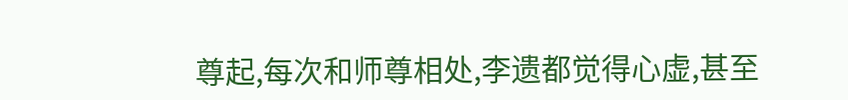尊起,每次和师尊相处,李遗都觉得心虚,甚至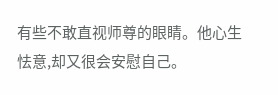有些不敢直视师尊的眼睛。他心生怯意,却又很会安慰自己。